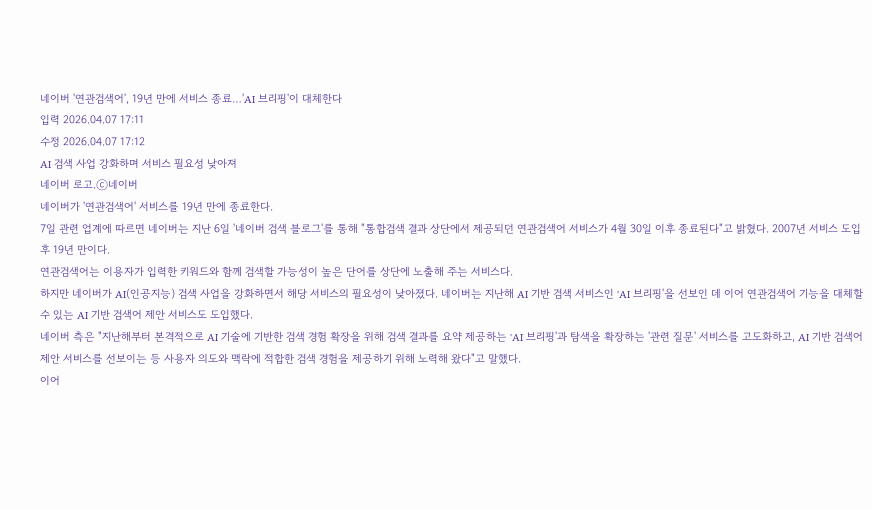네이버 '연관검색어', 19년 만에 서비스 종료…'AI 브리핑'이 대체한다
입력 2026.04.07 17:11
수정 2026.04.07 17:12
AI 검색 사업 강화하며 서비스 필요성 낮아져
네이버 로고.ⓒ네이버
네이버가 '연관검색어' 서비스를 19년 만에 종료한다.
7일 관련 업계에 따르면 네이버는 지난 6일 '네이버 검색 블로그'를 통해 "통합검색 결과 상단에서 제공되던 연관검색어 서비스가 4월 30일 이후 종료된다"고 밝혔다. 2007년 서비스 도입 후 19년 만이다.
연관검색어는 이용자가 입력한 키워드와 함께 검색할 가능성이 높은 단어를 상단에 노출해 주는 서비스다.
하지만 네이버가 AI(인공지능) 검색 사업을 강화하면서 해당 서비스의 필요성이 낮아졌다. 네이버는 지난해 AI 기반 검색 서비스인 'AI 브리핑'을 선보인 데 이어 연관검색어 기능을 대체할 수 있는 AI 기반 검색어 제안 서비스도 도입했다.
네이버 측은 "지난해부터 본격적으로 AI 기술에 기반한 검색 경험 확장을 위해 검색 결과를 요약 제공하는 'AI 브리핑'과 탐색을 확장하는 '관련 질문' 서비스를 고도화하고, AI 기반 검색어 제안 서비스를 선보이는 등 사용자 의도와 맥락에 적합한 검색 경험을 제공하기 위해 노력해 왔다"고 말했다.
이어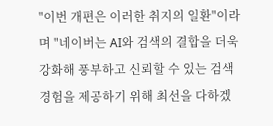"이번 개편은 이러한 취지의 일환"이라며 "네이버는 AI와 검색의 결합을 더욱 강화해 풍부하고 신뢰할 수 있는 검색 경험을 제공하기 위해 최선을 다하겠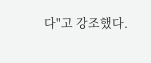다"고 강조했다.